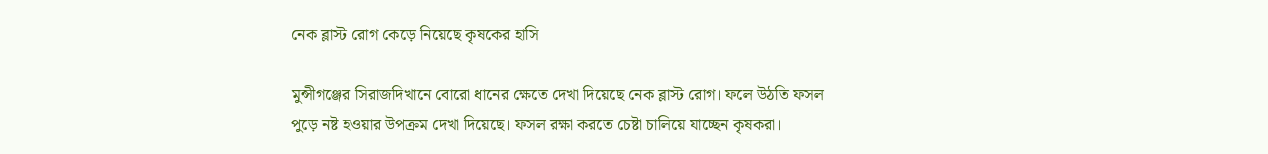নেক ব্লাস্ট রোগ কেড়ে নিয়েছে কৃষকের হাসি

মুন্সীগঞ্জের সিরাজদিখানে বোরো ধানের ক্ষেতে দেখা দিয়েছে নেক ব্লাস্ট রোগ। ফলে উঠতি ফসল পুড়ে নষ্ট হওয়ার উপক্রম দেখা দিয়েছে। ফসল রক্ষা করতে চেষ্টা চালিয়ে যাচ্ছেন কৃষকরা।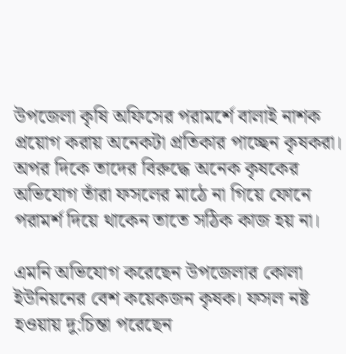উপজেলা কৃষি অফিসের পরামর্শে বালাই নাশক প্রয়োগ করায় অনেকটা প্রতিকার পাচ্ছেন কৃষকরা। অপর দিকে তাদের বিরুদ্ধে অনেক কৃষকের অভিযোগ তাঁরা ফসলের মাঠে না গিয়ে ফোনে পরামর্শ দিয়ে থাকেন তাতে সঠিক কাজ হয় না।

এমনি অভিযোগ করেছেন উপজেলার কোলা ইউনিয়নের বেশ কয়েকজন কৃষক। ফসল নষ্ট হওয়ায় দু:চিন্তা পরেছেন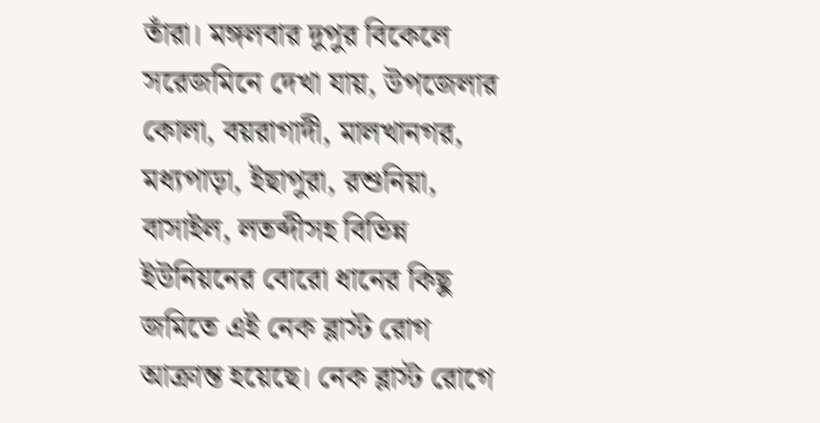তাঁরা। মঙ্গলবার দুপুর বিকেলে সরেজমিনে দেখা যায়, উপজেলার কোলা, বয়রাগাদী, মালখানগর, মধ্যপাড়া, ইছাপুরা, রশুনিয়া, বাসাইল, লতব্দীসহ বিভিন্ন ইউনিয়নের বোরো ধানের কিছু জমিতে এই নেক ব্লাস্ট রোগ আক্রান্ত হয়েছে। নেক ব্লাস্ট রোগে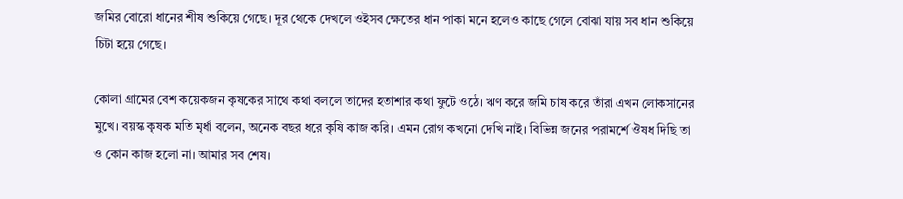জমির বোরো ধানের শীষ শুকিয়ে গেছে। দূর থেকে দেখলে ওইসব ক্ষেতের ধান পাকা মনে হলেও কাছে গেলে বোঝা যায় সব ধান শুকিয়ে চিটা হয়ে গেছে।

কোলা গ্রামের বেশ কয়েকজন কৃষকের সাথে কথা বললে তাদের হতাশার কথা ফুটে ওঠে। ঋণ করে জমি চাষ করে তাঁরা এখন লোকসানের মুখে। বয়স্ক কৃষক মতি মৃর্ধা বলেন, অনেক বছর ধরে কৃষি কাজ করি। এমন রোগ কখনো দেখি নাই। বিভিন্ন জনের পরামর্শে ঔষধ দিছি তা ও কোন কাজ হলো না। আমার সব শেষ।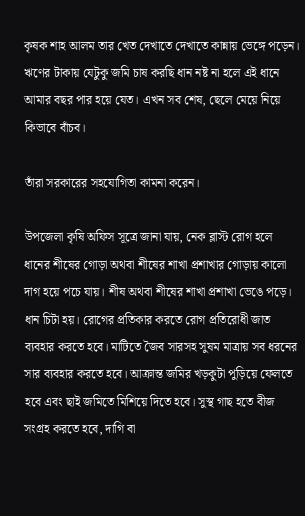কৃষক শাহ আলম তার খেত দেখাতে দেখাতে কান্নায় ভেঙ্গে পড়েন। ঋণের টাকায় যেটুকু জমি চাষ করছি ধান নষ্ট না হলে এই ধানে আমার বছর পার হয়ে যেত। এখন সব শেষ, ছেলে মেয়ে নিয়ে কিভাবে বাঁচব।

তাঁরা সরকারের সহযোগিতা কামনা করেন।

উপজেলা কৃষি অফিস সূত্রে জানা যায়, নেক ব্লাস্ট রোগ হলে ধানের শীষের গোড়া অথবা শীষের শাখা প্রশাখার গোড়ায় কালো দাগ হয়ে পচে যায়। শীষ অথবা শীষের শাখা প্রশাখা ভেঙে পড়ে। ধান চিটা হয়। রোগের প্রতিকার করতে রোগ প্রতিরোধী জাত ব্যবহার করতে হবে। মাটিতে জৈব সারসহ সুষম মাত্রায় সব ধরনের সার ব্যবহার করতে হবে। আক্রান্ত জমির খড়কুটা পুড়িয়ে ফেলতে হবে এবং ছাই জমিতে মিশিয়ে দিতে হবে। সুস্থ গাছ হতে বীজ সংগ্রহ করতে হবে, দাগি বা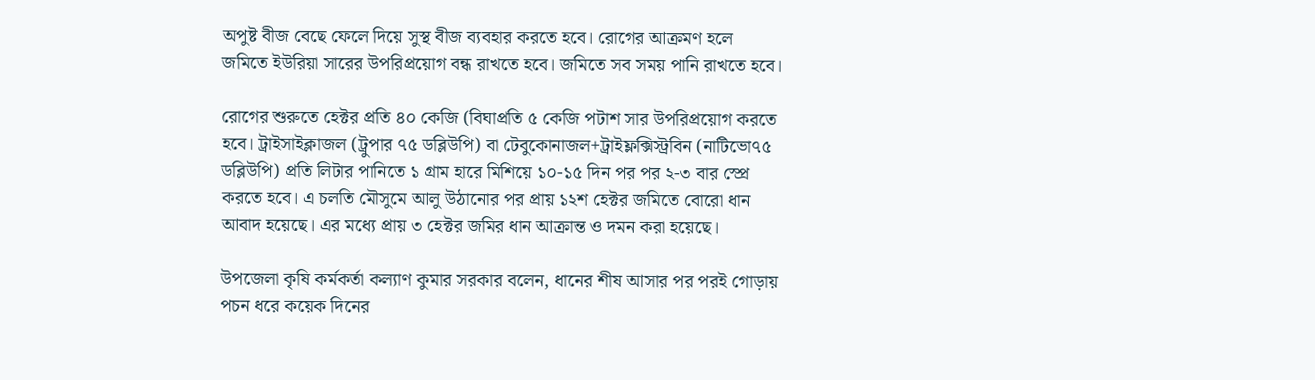অপুষ্ট বীজ বেছে ফেলে দিয়ে সুস্থ বীজ ব্যবহার করতে হবে। রোগের আক্রমণ হলে জমিতে ইউরিয়া সারের উপরিপ্রয়োগ বন্ধ রাখতে হবে। জমিতে সব সময় পানি রাখতে হবে।

রোগের শুরুতে হেক্টর প্রতি ৪০ কেজি (বিঘাপ্রতি ৫ কেজি পটাশ সার উপরিপ্রয়োগ করতে হবে। ট্রাইসাইক্লাজল (ট্রুপার ৭৫ ডব্লিউপি) বা টেবুকোনাজল+ট্রাইফ্লক্সিস্ট্রবিন (নাটিভো৭৫ ডব্লিউপি) প্রতি লিটার পানিতে ১ গ্রাম হারে মিশিয়ে ১০-১৫ দিন পর পর ২-৩ বার স্প্রে করতে হবে। এ চলতি মৌসুমে আলু উঠানোর পর প্রায় ১২শ হেক্টর জমিতে বোরো ধান আবাদ হয়েছে। এর মধ্যে প্রায় ৩ হেক্টর জমির ধান আক্রান্ত ও দমন করা হয়েছে।

উপজেলা কৃষি কর্মকর্তা কল্যাণ কুমার সরকার বলেন, ধানের শীষ আসার পর পরই গোড়ায় পচন ধরে কয়েক দিনের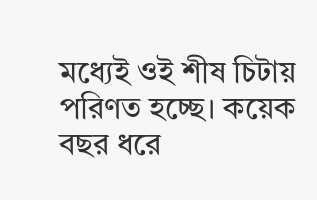মধ্যেই ওই শীষ চিটায় পরিণত হচ্ছে। কয়েক বছর ধরে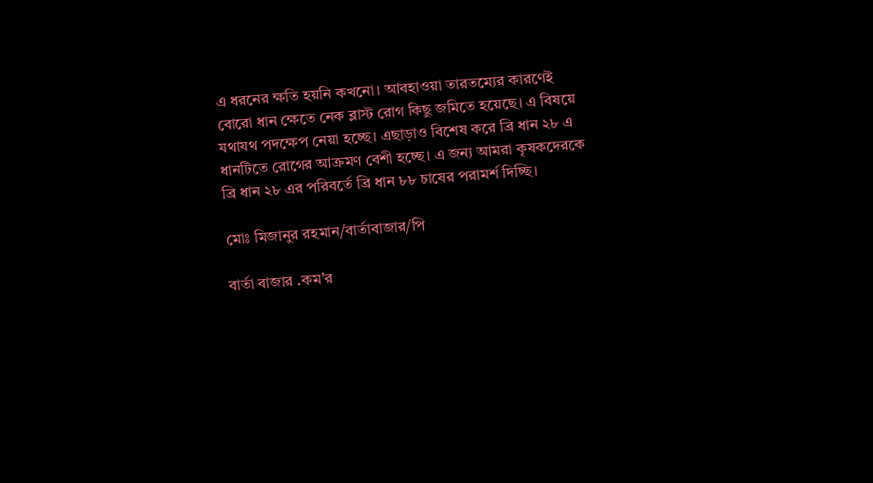এ ধরনের ক্ষতি হয়নি কখনো। আবহাওয়া তারতম্যের কারণেই বোরো ধান ক্ষেতে নেক ব্লাস্ট রোগ কিছু জমিতে হয়েছে। এ বিষয়ে যথাযথ পদক্ষেপ নেয়া হচ্ছে। এছাড়াও বিশেষ করে ব্রি ধান ২৮ এ ধানটিতে রোগের আক্রমণ বেশী হচ্ছে। এ জন্য আমরা কৃষকদেরকে ব্রি ধান ২৮ এর পরিবর্তে ব্রি ধান ৮৮ চাষের পরামর্শ দিচ্ছি।

মোঃ মিজানুর রহমান/বার্তাবাজার/পি

বার্তা বাজার .কম'র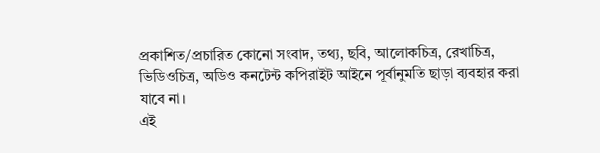প্রকাশিত/প্রচারিত কোনো সংবাদ, তথ্য, ছবি, আলোকচিত্র, রেখাচিত্র, ভিডিওচিত্র, অডিও কনটেন্ট কপিরাইট আইনে পূর্বানুমতি ছাড়া ব্যবহার করা যাবে না।
এই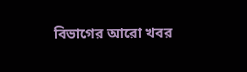বিভাগের আরো খবর